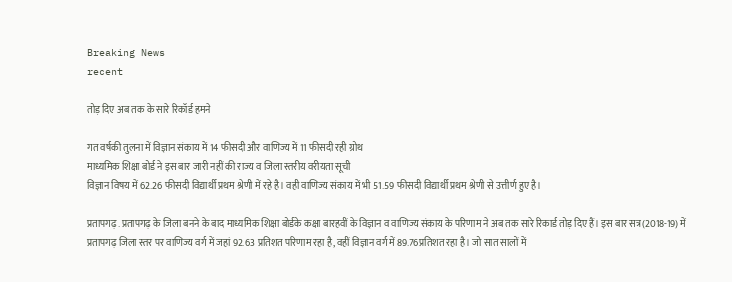Breaking News
recent

तोड़ दिए अब तक के सारे रिकॉर्ड हमने

गत वर्षकी तुलना में विज्ञान संकाय में 14 फीसदी और वाणिज्य में 11 फीसदी रही ग्रोथ
माध्यमिक शिक्षा बोर्ड ने इस बार जारी नहीं की राज्य व जिला स्तरीय वरीयता सूची
विज्ञान विषय में 62.26 फीसदी विद्यार्थी प्रथम श्रेणी में रहे है। वही वाणिज्य संकाय में भी 51.59 फीसदी विद्यार्थी प्रथम श्रेणी से उत्तीर्ण हुए है।

प्रतापगढ़. प्रतापगढ़ के जिला बनने के बाद माध्यमिक शिक्षा बोर्डके कक्षा बारहवीं के विज्ञान व वाणिज्य संकाय के परिणाम ने अब तक सारे रिकार्ड तोड़ दिए हैं। इस बार सत्र(2018-19) में प्रतापगढ़ जिला स्तर पर वाणिज्य वर्ग में जहां 92.63 प्रतिशत परिणाम रहा है, वहीं विज्ञान वर्ग में 89.76प्रतिशत रहा है। जो सात सालों में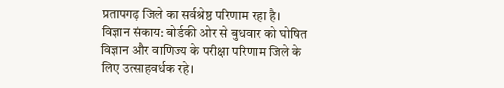प्रतापगढ़ जिले का सर्वश्रेष्ठ परिणाम रहा है।
विज्ञान संकाय: बोर्डकी ओर से बुधवार को घोषित विज्ञान और वाणिज्य के परीक्षा परिणाम जिले के लिए उत्साहवर्धक रहे।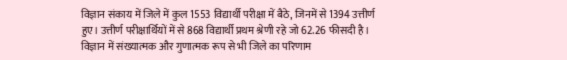विज्ञान संकाय में जिले में कुल 1553 विद्यार्थी परीक्षा में बैठे, जिनमें से 1394 उत्तीर्ण हुए। उत्तीर्ण परीक्षार्थियों में से 868 विद्यार्थी प्रथम श्रेणी रहे जो 62.26 फीसदी है। विज्ञान में संख्यात्मक और गुणात्मक रूप से भी जिले का परिणाम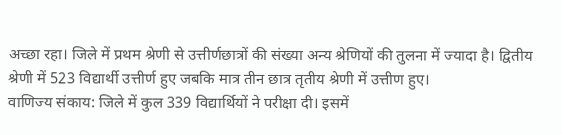अच्छा रहा। जिले में प्रथम श्रेणी से उत्तीर्णछात्रों की संख्या अन्य श्रेणियों की तुलना में ज्यादा है। द्वितीय श्रेणी में 523 विद्यार्थी उत्तीर्ण हुए जबकि मात्र तीन छात्र तृतीय श्रेणी में उत्तीण हुए।
वाणिज्य संकाय: जिले में कुल 339 विद्यार्थियों ने परीक्षा दी। इसमें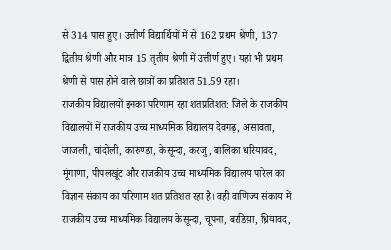से 314 पास हुए। उत्तीर्ण विद्यार्थियों में से 162 प्रथम श्रेणी, 137 द्वितीय श्रेणी और मात्र 15 तृतीय श्रेणी में उत्तीर्ण हुए। यहां भी प्रथम श्रेणी से पास होने वाले छात्रों का प्रतिशत 51.59 रहा।
राजकीय विद्यालयों इनका परिणाम रहा शतप्रतिशत: जिले के राजकीय विद्यालयों में राजकीय उच्च माध्यमिक विद्यालय देवगढ़, असावता, जाजली, चांदोली, कारुण्डा, केसून्दा, करजु, बालिका धरियावद, मूंगाणा, पीपलखूंट और राजकीय उच्च माध्यमिक विद्यालय पारेल का विज्ञान संकाय का परिणाम शत प्रतिशत रहा है। वही वाणिज्य संकाय में राजकीय उच्च माध्यमिक विद्यालय केसून्दा, चूपना, बरडिय़ा, ध्रियावद,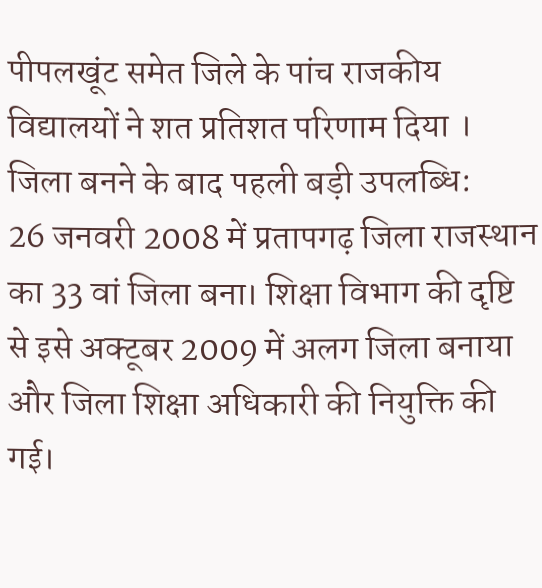पीपलखूंट समेत जिले के पांच राजकीय विद्यालयों ने शत प्रतिशत परिणाम दिया ।
जिला बनने के बाद पहली बड़ी उपलब्धि:
26 जनवरी 2008 में प्रतापगढ़ जिला राजस्थान का 33 वां जिला बना। शिक्षा विभाग की दृष्टि से इसे अक्टूबर 2009 में अलग जिला बनाया और जिला शिक्षा अधिकारी की नियुक्ति की गई।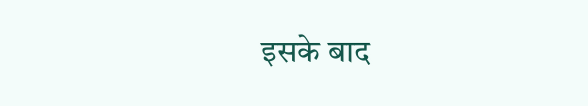इसके बाद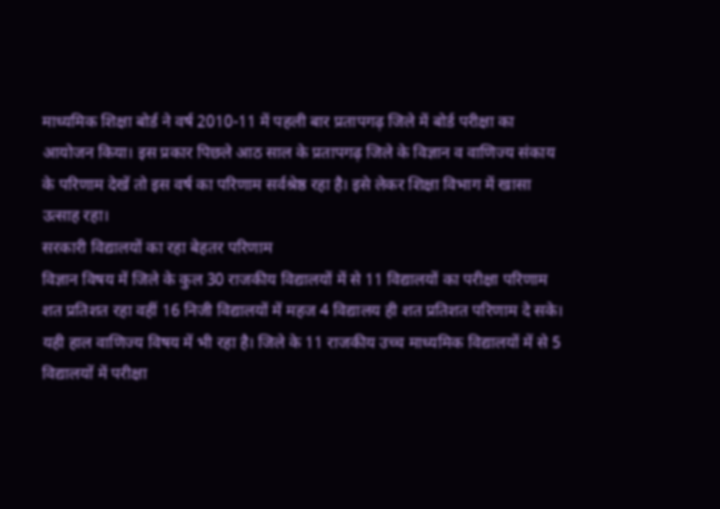माध्यमिक शिक्षा बोर्ड ने वर्ष 2010-11 में पहली बार प्रतापगढ़ जिले में बोर्ड परीक्षा का आयोजन किया। इस प्रकार पिछले आठ साल के प्रतापगढ़ जिले के विज्ञान व वाणिज्य संकाय के परिणाम देखें तो इस वर्ष का परिणाम सर्वश्रेष्ठ रहा है। इसे लेकर शिक्षा विभाग में खासा उत्साह रहा।
सरकारी विद्यालयों का रहा बेहतर परिणाम
विज्ञान विषय में जिले के कुल 30 राजकीय विद्यालयों में से 11 विद्यालयों का परीक्षा परिणाम शत प्रतिशत रहा वहीं 16 निजी विद्यालयों में महज 4 विद्यालय ही शत प्रतिशत परिणाम दे सके। यही हाल वाणिज्य विषय में भी रहा है। जिले के 11 राजकीय उच्च माध्यमिक विद्यालयों में से 5 विद्यालयों में परीक्षा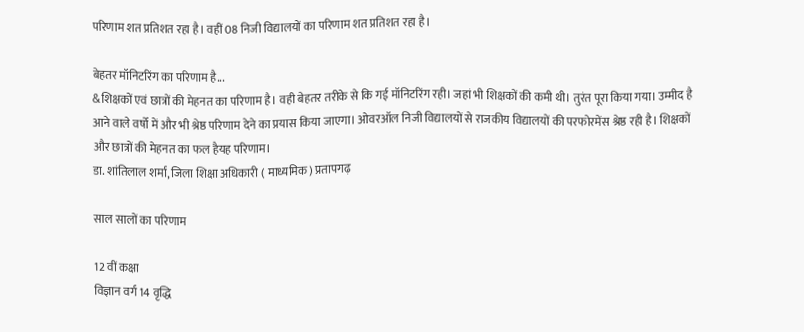परिणाम शत प्रतिशत रहा है। वहीं 08 निजी विद्यालयों का परिणाम शत प्रतिशत रहा है।

बेहतर मॉनिटरिंग का परिणाम है...
&शिक्षकों एवं छात्रों की मेहनत का परिणाम है। वही बेहतर तरीके से कि गई मॉनिटरिंग रही। जहां भी शिक्षकों की कमी थी। तुरंत पूरा किया गया। उम्मीद है आने वाले वर्षो में और भी श्रेष्ठ परिणाम देने का प्रयास किया जाएगा। ओवरऑल निजी विद्यालयों से राजकीय विद्यालयों की परफोरमेंस श्रेष्ठ रही है। शिक्षकों और छात्रों की मेहनत का फल हैयह परिणाम।
डा. शांतिलाल शर्मा, जिला शिक्षा अधिकारी ( माध्यमिक) प्रतापगढ़

साल सालों का परिणाम

12 वीं कक्षा
विज्ञान वर्ग 14 वृद्धि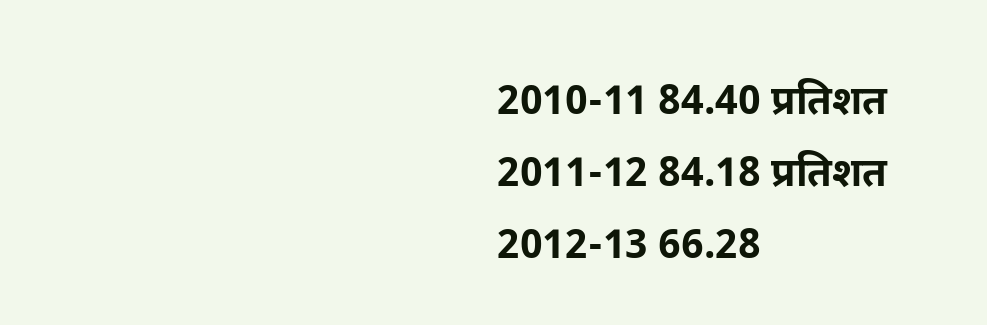2010-11 84.40 प्रतिशत
2011-12 84.18 प्रतिशत
2012-13 66.28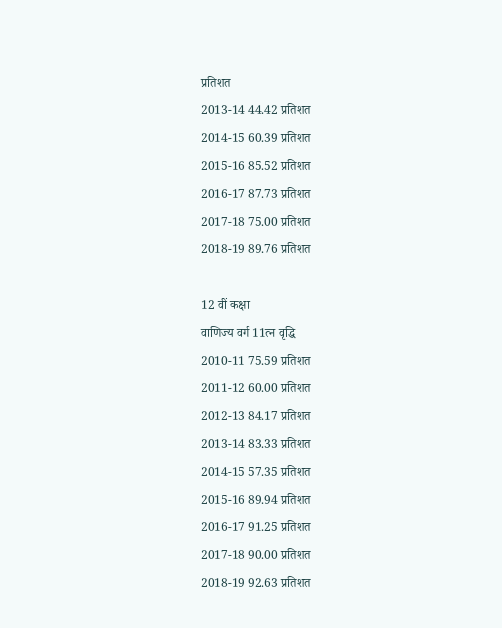प्रतिशत
2013-14 44.42 प्रतिशत
2014-15 60.39 प्रतिशत
2015-16 85.52 प्रतिशत
2016-17 87.73 प्रतिशत
2017-18 75.00 प्रतिशत
2018-19 89.76 प्रतिशत

12 वीं कक्षा
वाणिज्य वर्ग 11त्न वृद्धि
2010-11 75.59 प्रतिशत
2011-12 60.00 प्रतिशत
2012-13 84.17 प्रतिशत
2013-14 83.33 प्रतिशत
2014-15 57.35 प्रतिशत
2015-16 89.94 प्रतिशत
2016-17 91.25 प्रतिशत
2017-18 90.00 प्रतिशत
2018-19 92.63 प्रतिशत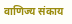वाणिज्य संकाय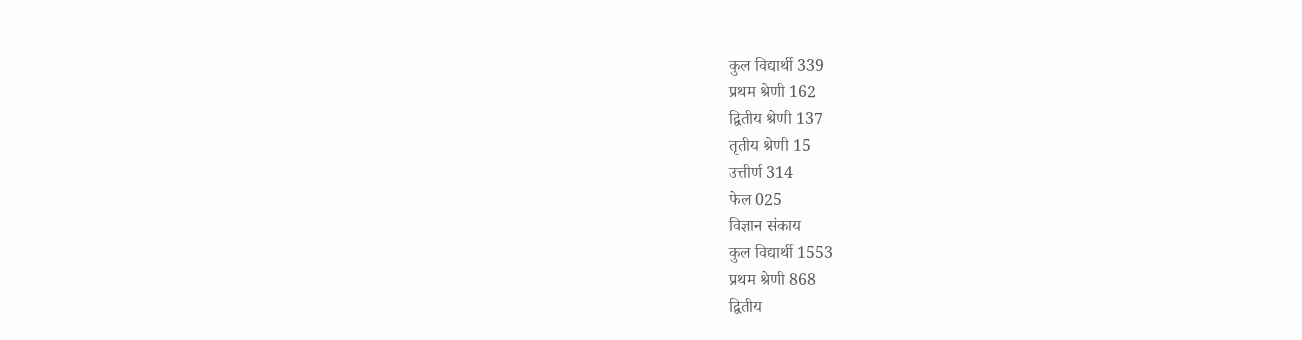कुल विद्यार्थी 339
प्रथम श्रेणी 162
द्वितीय श्रेणी 137
तृतीय श्रेणी 15
उत्तीर्ण 314
फेल 025
विज्ञान संकाय
कुल विद्यार्थी 1553
प्रथम श्रेणी 868
द्वितीय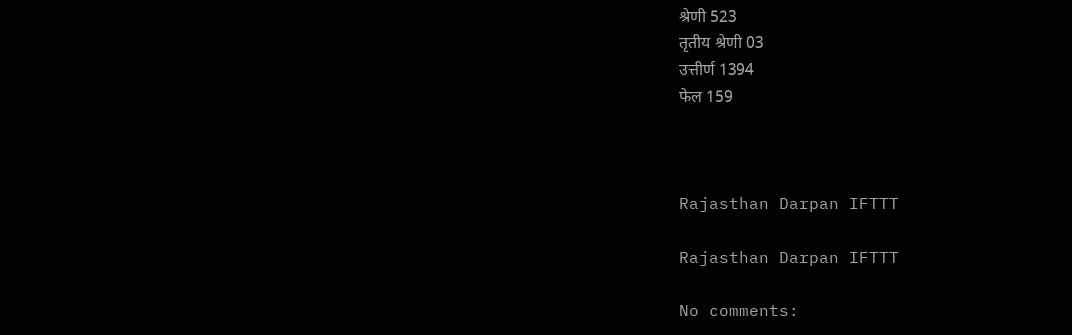श्रेणी 523
तृतीय श्रेणी 03
उत्तीर्ण 1394
फेल 159



Rajasthan Darpan IFTTT

Rajasthan Darpan IFTTT

No comments: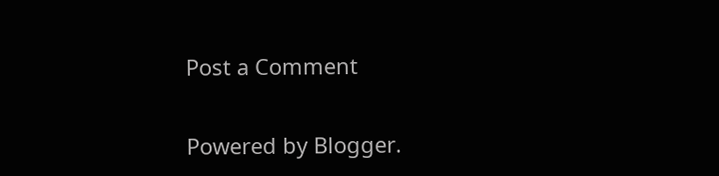Post a Comment

Powered by Blogger.